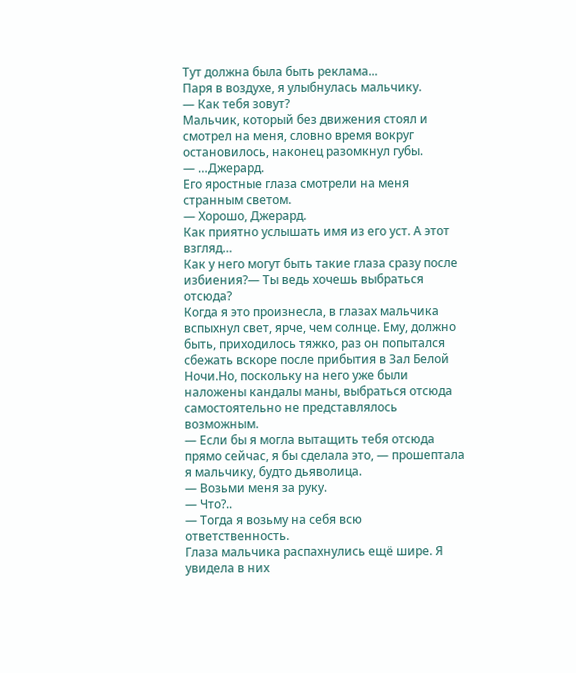Тут должна была быть реклама...
Паря в воздухе, я улыбнулась мальчику.
— Как тебя зовут?
Мальчик, который без движения стоял и смотрел на меня, словно время вокруг остановилось, наконец разомкнул губы.
— …Джерард.
Его яростные глаза смотрели на меня странным светом.
— Хорошо, Джерард.
Как приятно услышать имя из его уст. А этот взгляд…
Как у него могут быть такие глаза сразу после избиения?— Ты ведь хочешь выбраться отсюда?
Когда я это произнесла, в глазах мальчика вспыхнул свет, ярче, чем солнце. Ему, должно быть, приходилось тяжко, раз он попытался сбежать вскоре после прибытия в Зал Белой Ночи.Но, поскольку на него уже были наложены кандалы маны, выбраться отсюда самостоятельно не представлялось возможным.
— Если бы я могла вытащить тебя отсюда прямо сейчас, я бы сделала это, — прошептала я мальчику, будто дьяволица.
— Возьми меня за руку.
— Что?..
— Тогда я возьму на себя всю ответственность.
Глаза мальчика распахнулись ещё шире. Я увидела в них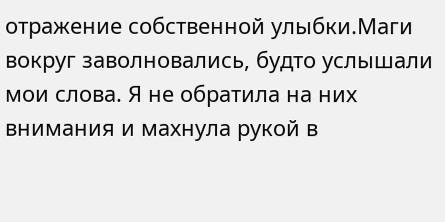отражение собственной улыбки.Маги вокруг заволновались, будто услышали мои слова. Я не обратила на них внимания и махнула рукой в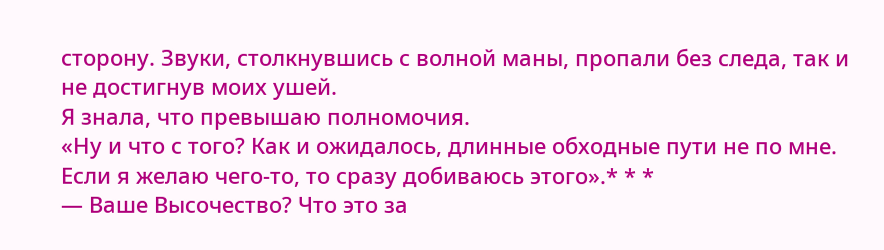сторону. Звуки, столкнувшись с волной маны, пропали без следа, так и не достигнув моих ушей.
Я знала, что превышаю полномочия.
«Ну и что с того? Как и ожидалось, длинные обходные пути не по мне. Если я желаю чего-то, то сразу добиваюсь этого».* * *
— Ваше Высочество? Что это за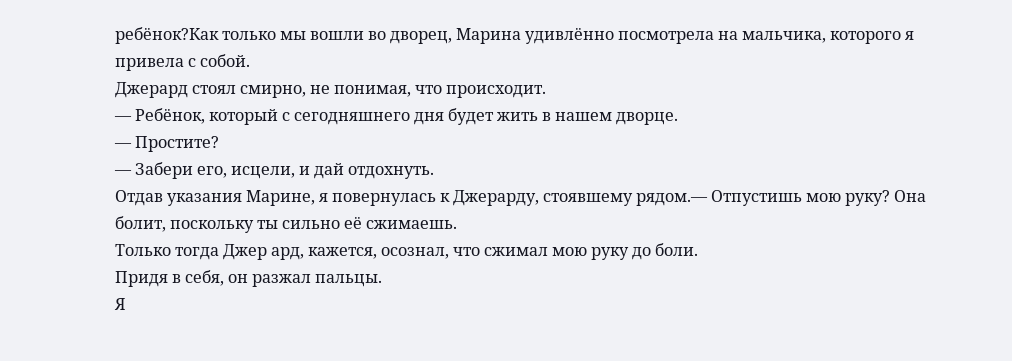ребёнок?Как только мы вошли во дворец, Марина удивлённо посмотрела на мальчика, которого я привела с собой.
Джерард стоял смирно, не понимая, что происходит.
— Ребёнок, который с сегодняшнего дня будет жить в нашем дворце.
— Простите?
— Забери его, исцели, и дай отдохнуть.
Отдав указания Марине, я повернулась к Джерарду, стоявшему рядом.— Отпустишь мою руку? Она болит, поскольку ты сильно её сжимаешь.
Только тогда Джер ард, кажется, осознал, что сжимал мою руку до боли.
Придя в себя, он разжал пальцы.
Я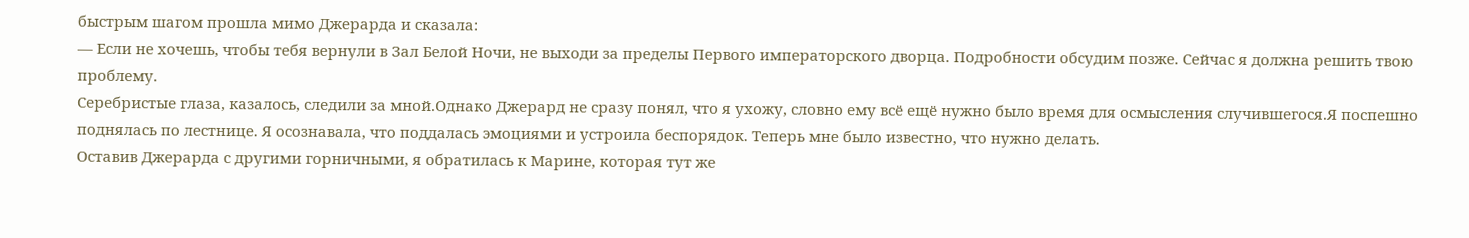быстрым шагом прошла мимо Джерарда и сказала:
— Если не хочешь, чтобы тебя вернули в Зал Белой Ночи, не выходи за пределы Первого императорского дворца. Подробности обсудим позже. Сейчас я должна решить твою проблему.
Серебристые глаза, казалось, следили за мной.Однако Джерард не сразу понял, что я ухожу, словно ему всё ещё нужно было время для осмысления случившегося.Я поспешно поднялась по лестнице. Я осознавала, что поддалась эмоциями и устроила беспорядок. Теперь мне было известно, что нужно делать.
Оставив Джерарда с другими горничными, я обратилась к Марине, которая тут же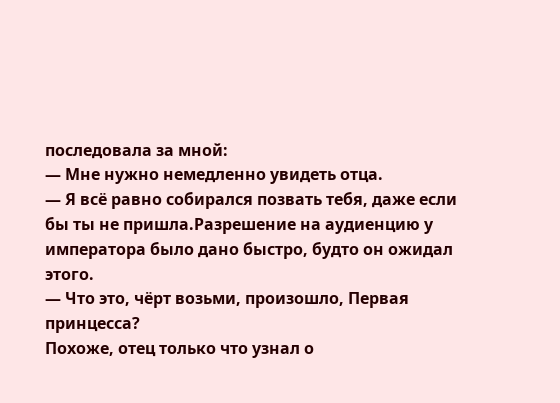последовала за мной:
— Мне нужно немедленно увидеть отца.
— Я всё равно собирался позвать тебя, даже если бы ты не пришла.Разрешение на аудиенцию у императора было дано быстро, будто он ожидал этого.
— Что это, чёрт возьми, произошло, Первая принцесса?
Похоже, отец только что узнал о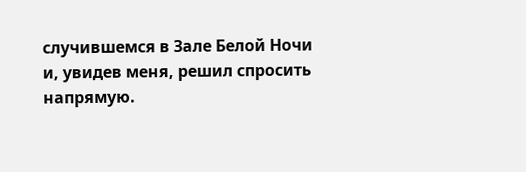случившемся в Зале Белой Ночи и, увидев меня, решил спросить напрямую.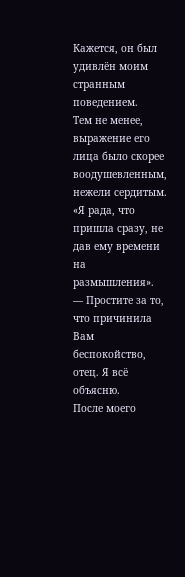Кажется, он был удивлён моим странным поведением.
Тем не менее, выражение его лица было скорее воодушевленным, нежели сердитым.
«Я рада, что пришла сразу, не дав ему времени на размышления».
— Простите за то, что причинила Вам беспокойство, отец. Я всё объясню.
После моего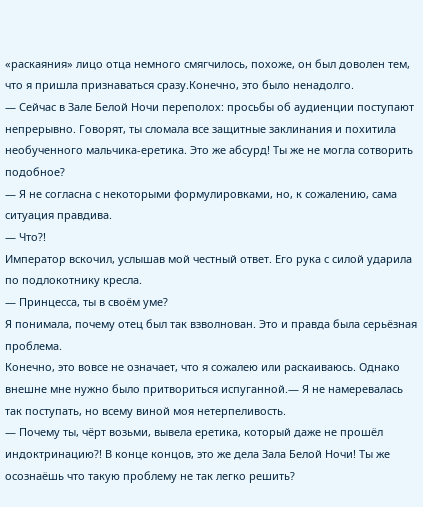«раскаяния» лицо отца немного смягчилось, похоже, он был доволен тем, что я пришла признаваться сразу.Конечно, это было ненадолго.
— Сейчас в Зале Белой Ночи переполох: просьбы об аудиенции поступают непрерывно. Говорят, ты сломала все защитные заклинания и похитила необученного мальчика-еретика. Это же абсурд! Ты же не могла сотворить подобное?
— Я не согласна с некоторыми формулировками, но, к сожалению, сама ситуация правдива.
— Что?!
Император вскочил, услышав мой честный ответ. Его рука с силой ударила по подлокотнику кресла.
— Принцесса, ты в своём уме?
Я понимала, почему отец был так взволнован. Это и правда была серьёзная проблема.
Конечно, это вовсе не означает, что я сожалею или раскаиваюсь. Однако внешне мне нужно было притвориться испуганной.— Я не намеревалась так поступать, но всему виной моя нетерпеливость.
— Почему ты, чёрт возьми, вывела еретика, который даже не прошёл индоктринацию?! В конце концов, это же дела Зала Белой Ночи! Ты же осознаёшь что такую проблему не так легко решить?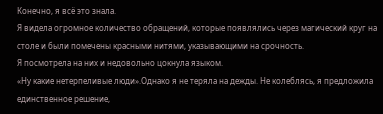Конечно, я всё это знала.
Я видела огромное количество обращений, которые появлялись через магический круг на столе и были помечены красными нитями, указывающими на срочность.
Я посмотрела на них и недовольно цокнула языком.
«Ну какие нетерпеливые люди».Однако я не теряла на дежды. Не колеблясь, я предложила единственное решение,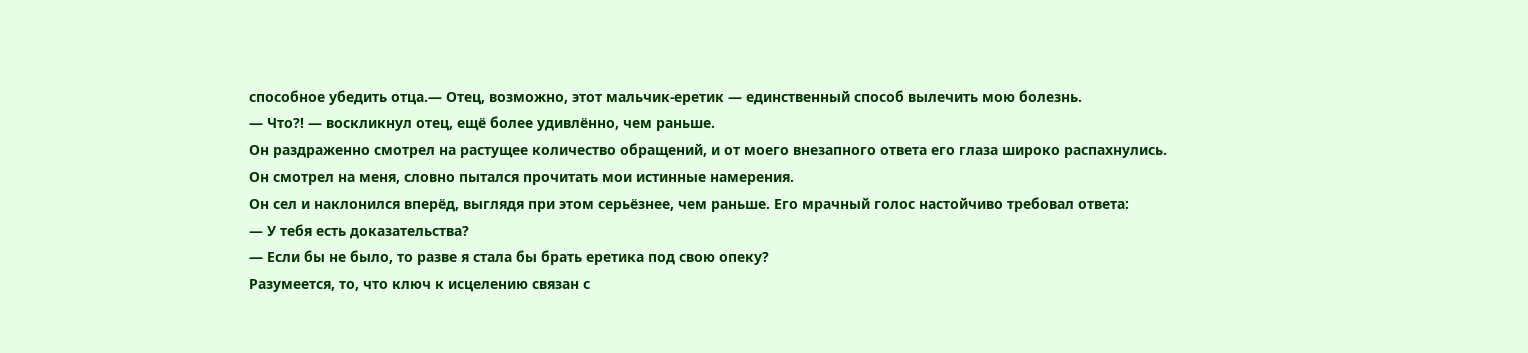способное убедить отца.— Отец, возможно, этот мальчик-еретик — единственный способ вылечить мою болезнь.
— Что?! — воскликнул отец, ещё более удивлённо, чем раньше.
Он раздраженно смотрел на растущее количество обращений, и от моего внезапного ответа его глаза широко распахнулись.
Он смотрел на меня, словно пытался прочитать мои истинные намерения.
Он сел и наклонился вперёд, выглядя при этом серьёзнее, чем раньше. Его мрачный голос настойчиво требовал ответа:
— У тебя есть доказательства?
— Если бы не было, то разве я стала бы брать еретика под свою опеку?
Разумеется, то, что ключ к исцелению связан с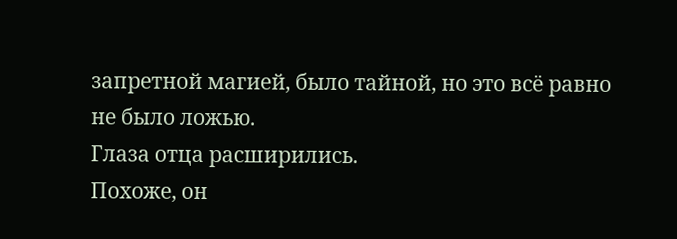запретной магией, было тайной, но это всё равно не было ложью.
Глаза отца расширились.
Похоже, он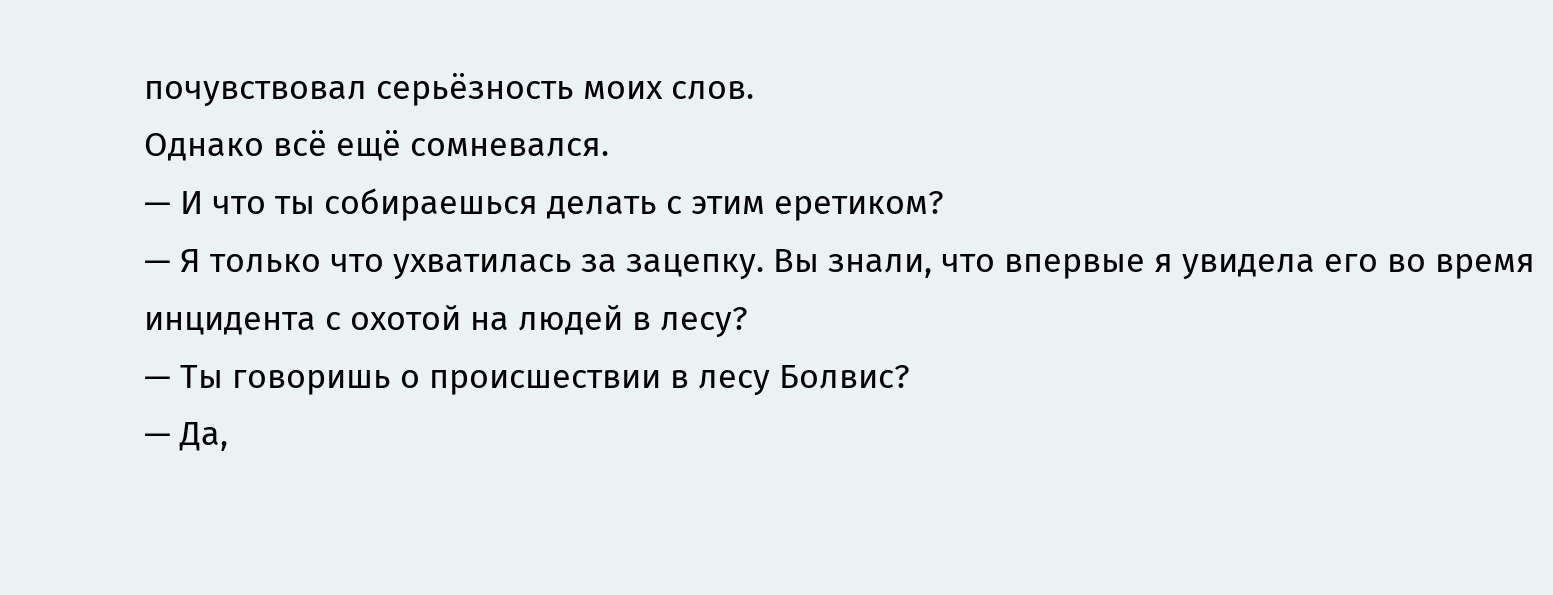почувствовал серьёзность моих слов.
Однако всё ещё сомневался.
— И что ты собираешься делать с этим еретиком?
— Я только что ухватилась за зацепку. Вы знали, что впервые я увидела его во время инцидента с охотой на людей в лесу?
— Ты говоришь о происшествии в лесу Болвис?
— Да,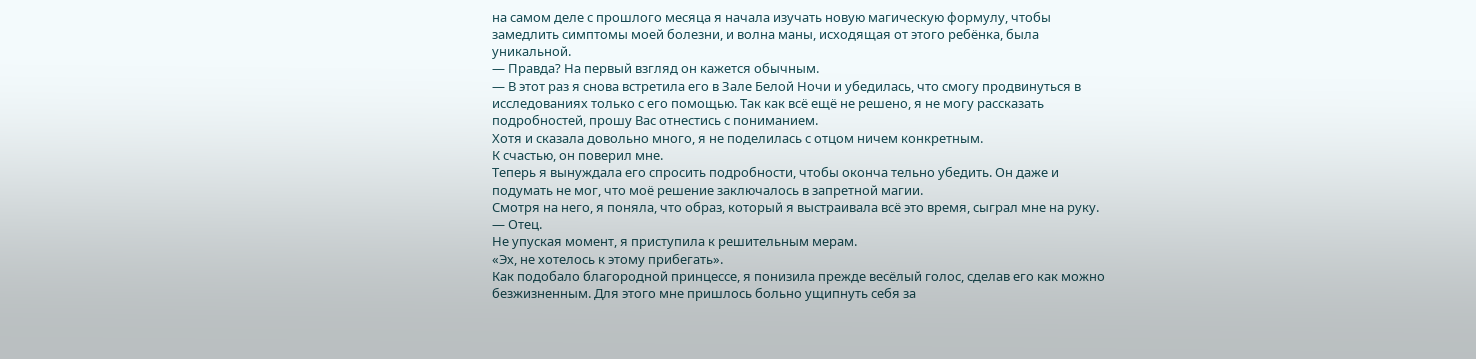на самом деле с прошлого месяца я начала изучать новую магическую формулу, чтобы замедлить симптомы моей болезни, и волна маны, исходящая от этого ребёнка, была уникальной.
— Правда? На первый взгляд он кажется обычным.
— В этот раз я снова встретила его в Зале Белой Ночи и убедилась, что смогу продвинуться в исследованиях только с его помощью. Так как всё ещё не решено, я не могу рассказать подробностей, прошу Вас отнестись с пониманием.
Хотя и сказала довольно много, я не поделилась с отцом ничем конкретным.
К счастью, он поверил мне.
Теперь я вынуждала его спросить подробности, чтобы оконча тельно убедить. Он даже и подумать не мог, что моё решение заключалось в запретной магии.
Смотря на него, я поняла, что образ, который я выстраивала всё это время, сыграл мне на руку.
— Отец.
Не упуская момент, я приступила к решительным мерам.
«Эх, не хотелось к этому прибегать».
Как подобало благородной принцессе, я понизила прежде весёлый голос, сделав его как можно безжизненным. Для этого мне пришлось больно ущипнуть себя за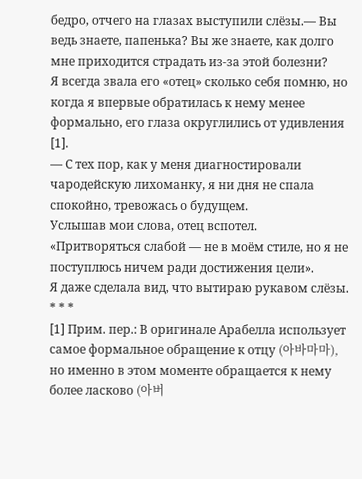бедро, отчего на глазах выступили слёзы.— Вы ведь знаете, папенька? Вы же знаете, как долго мне приходится страдать из-за этой болезни?
Я всегда звала его «отец» сколько себя помню, но когда я впервые обратилась к нему менее формально, его глаза округлились от удивления [1].
— С тех пор, как у меня диагностировали чародейскую лихоманку, я ни дня не спала спокойно, тревожась о будущем.
Услышав мои слова, отец вспотел.
«Притворяться слабой — не в моём стиле, но я не поступлюсь ничем ради достижения цели».
Я даже сделала вид, что вытираю рукавом слёзы.
* * *
[1] Прим. пер.: В оригинале Арабелла использует самое формальное обращение к отцу (아바마마), но именно в этом моменте обращается к нему более ласково (아버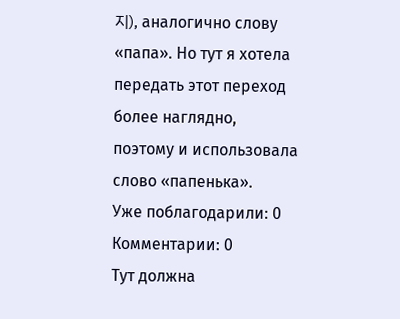지), аналогично слову «папа». Но тут я хотела передать этот переход более наглядно, поэтому и использовала слово «папенька».
Уже поблагодарили: 0
Комментарии: 0
Тут должна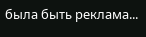была быть реклама...